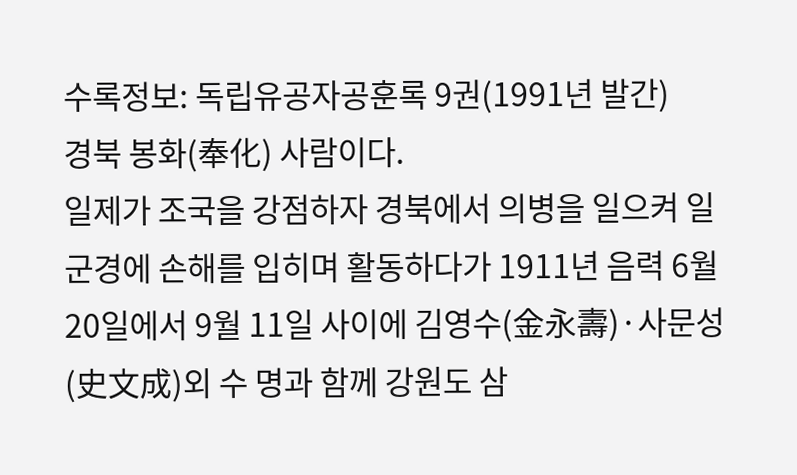수록정보: 독립유공자공훈록 9권(1991년 발간)
경북 봉화(奉化) 사람이다.
일제가 조국을 강점하자 경북에서 의병을 일으켜 일군경에 손해를 입히며 활동하다가 1911년 음력 6월 20일에서 9월 11일 사이에 김영수(金永壽)·사문성(史文成)외 수 명과 함께 강원도 삼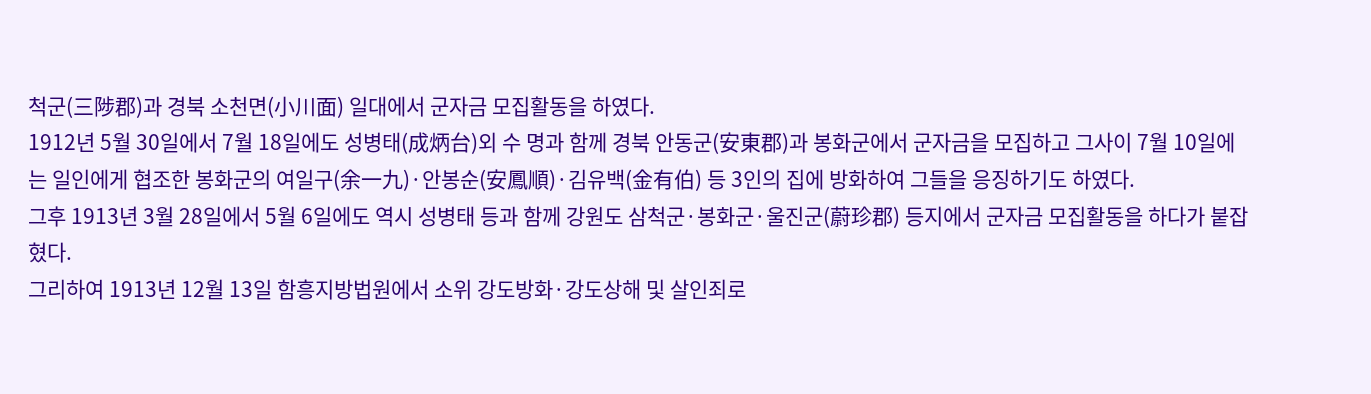척군(三陟郡)과 경북 소천면(小川面) 일대에서 군자금 모집활동을 하였다.
1912년 5월 30일에서 7월 18일에도 성병태(成炳台)외 수 명과 함께 경북 안동군(安東郡)과 봉화군에서 군자금을 모집하고 그사이 7월 10일에는 일인에게 협조한 봉화군의 여일구(余一九)·안봉순(安鳳順)·김유백(金有伯) 등 3인의 집에 방화하여 그들을 응징하기도 하였다.
그후 1913년 3월 28일에서 5월 6일에도 역시 성병태 등과 함께 강원도 삼척군·봉화군·울진군(蔚珍郡) 등지에서 군자금 모집활동을 하다가 붙잡혔다.
그리하여 1913년 12월 13일 함흥지방법원에서 소위 강도방화·강도상해 및 살인죄로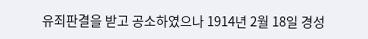유죄판결을 받고 공소하였으나 1914년 2월 18일 경성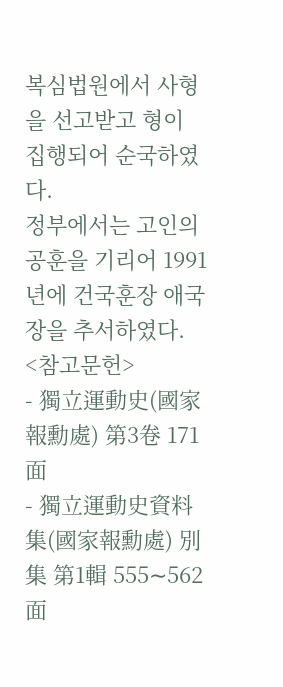복심법원에서 사형을 선고받고 형이 집행되어 순국하였다.
정부에서는 고인의 공훈을 기리어 1991년에 건국훈장 애국장을 추서하였다.
<참고문헌>
- 獨立運動史(國家報勳處) 第3卷 171面
- 獨立運動史資料集(國家報勳處) 別集 第1輯 555∼562面